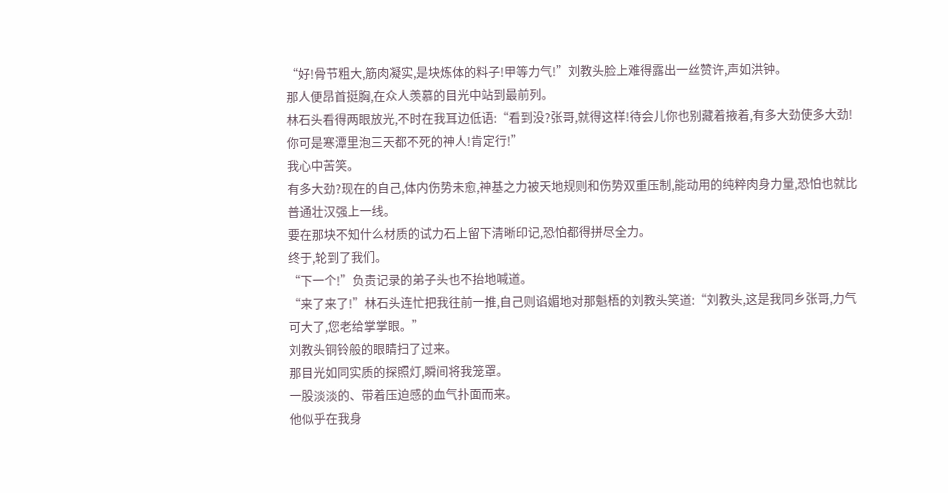“好!骨节粗大,筋肉凝实,是块炼体的料子!甲等力气!”刘教头脸上难得露出一丝赞许,声如洪钟。
那人便昂首挺胸,在众人羡慕的目光中站到最前列。
林石头看得两眼放光,不时在我耳边低语:“看到没?张哥,就得这样!待会儿你也别藏着掖着,有多大劲使多大劲!你可是寒潭里泡三天都不死的神人!肯定行!”
我心中苦笑。
有多大劲?现在的自己,体内伤势未愈,神基之力被天地规则和伤势双重压制,能动用的纯粹肉身力量,恐怕也就比普通壮汉强上一线。
要在那块不知什么材质的试力石上留下清晰印记,恐怕都得拼尽全力。
终于,轮到了我们。
“下一个!”负责记录的弟子头也不抬地喊道。
“来了来了!”林石头连忙把我往前一推,自己则谄媚地对那魁梧的刘教头笑道:“刘教头,这是我同乡张哥,力气可大了,您老给掌掌眼。”
刘教头铜铃般的眼睛扫了过来。
那目光如同实质的探照灯,瞬间将我笼罩。
一股淡淡的、带着压迫感的血气扑面而来。
他似乎在我身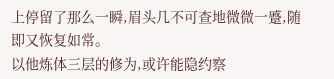上停留了那么一瞬,眉头几不可查地微微一蹙,随即又恢复如常。
以他炼体三层的修为,或许能隐约察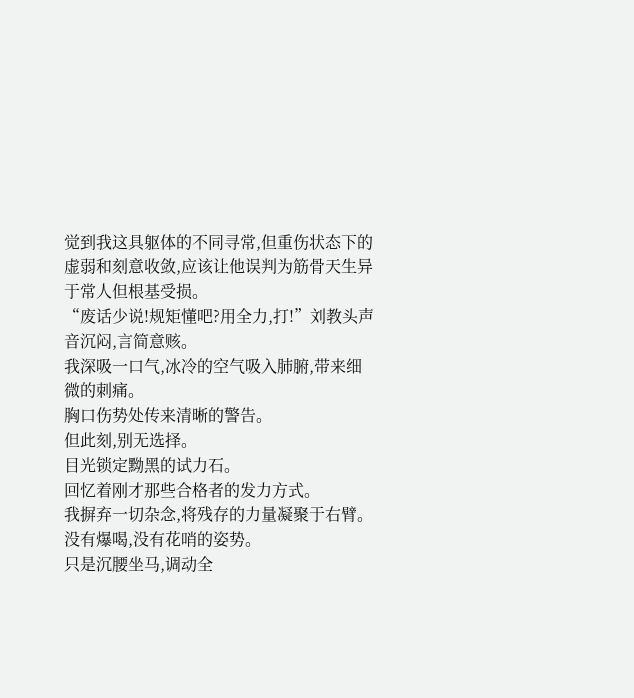觉到我这具躯体的不同寻常,但重伤状态下的虚弱和刻意收敛,应该让他误判为筋骨天生异于常人但根基受损。
“废话少说!规矩懂吧?用全力,打!”刘教头声音沉闷,言简意赅。
我深吸一口气,冰冷的空气吸入肺腑,带来细微的刺痛。
胸口伤势处传来清晰的警告。
但此刻,别无选择。
目光锁定黝黑的试力石。
回忆着刚才那些合格者的发力方式。
我摒弃一切杂念,将残存的力量凝聚于右臂。
没有爆喝,没有花哨的姿势。
只是沉腰坐马,调动全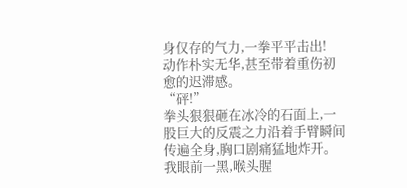身仅存的气力,一拳平平击出!
动作朴实无华,甚至带着重伤初愈的迟滞感。
“砰!”
拳头狠狠砸在冰冷的石面上,一股巨大的反震之力沿着手臂瞬间传遍全身,胸口剧痛猛地炸开。
我眼前一黑,喉头腥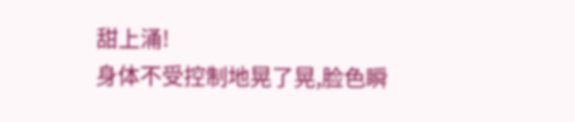甜上涌!
身体不受控制地晃了晃,脸色瞬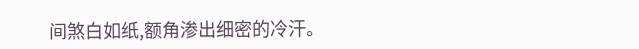间煞白如纸,额角渗出细密的冷汗。